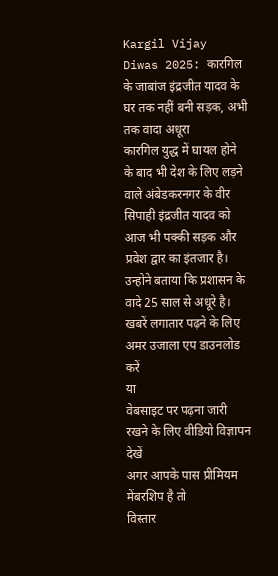Kargil Vijay Diwas 2025: कारगिल के जाबांज इंद्रजीत यादव के घर तक नहीं बनी सड़क, अभी तक वादा अधूरा
कारगिल युद्ध में घायल होने के बाद भी देश के लिए लड़ने वाले अंबेडकरनगर के वीर सिपाही इंद्रजीत यादव को आज भी पक्की सड़क और प्रवेश द्वार का इंतजार है। उन्होने बताया कि प्रशासन के वादे 25 साल से अधूरे है।
खबरें लगातार पढ़ने के लिए अमर उजाला एप डाउनलोड करें
या
वेबसाइट पर पढ़ना जारी रखने के लिए वीडियो विज्ञापन देखें
अगर आपके पास प्रीमियम मेंबरशिप है तो
विस्तार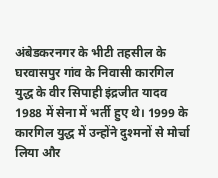अंबेडकरनगर के भीटी तहसील के घरवासपुर गांव के निवासी कारगिल युद्ध के वीर सिपाही इंद्रजीत यादव 1988 में सेना में भर्ती हुए थे। 1999 के कारगिल युद्ध में उन्होंने दुश्मनों से मोर्चा लिया और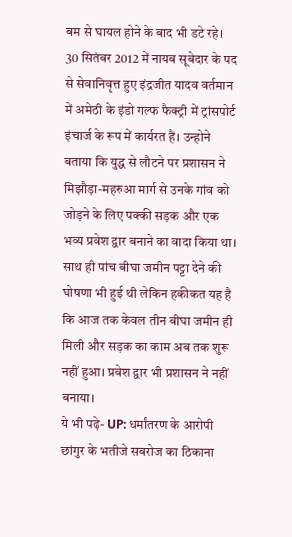बम से घायल होने के बाद भी डटे रहे।
30 सितंबर 2012 में नायब सूबेदार के पद से सेवानिवृत्त हुए इंद्रजीत यादव वर्तमान में अमेठी के इंडो गल्फ फैक्ट्री में ट्रांसपोर्ट इंचार्ज के रूप में कार्यरत हैं। उन्होने बताया कि युद्ध से लौटने पर प्रशासन ने मिझौड़ा-महरुआ मार्ग से उनके गांव को जोड़ने के लिए पक्की सड़क और एक भव्य प्रवेश द्वार बनाने का वादा किया था। साथ ही पांच बीघा जमीन पट्टा देने की घोषणा भी हुई थी लेकिन हकीकत यह है कि आज तक केवल तीन बीघा जमीन ही मिली और सड़क का काम अब तक शुरू नहीं हुआ। प्रवेश द्वार भी प्रशासन ने नहीं बनाया।
ये भी पढ़े- UP: धर्मांतरण के आरोपी छांगुर के भतीजे सबरोज का ठिकाना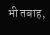भी तबाह,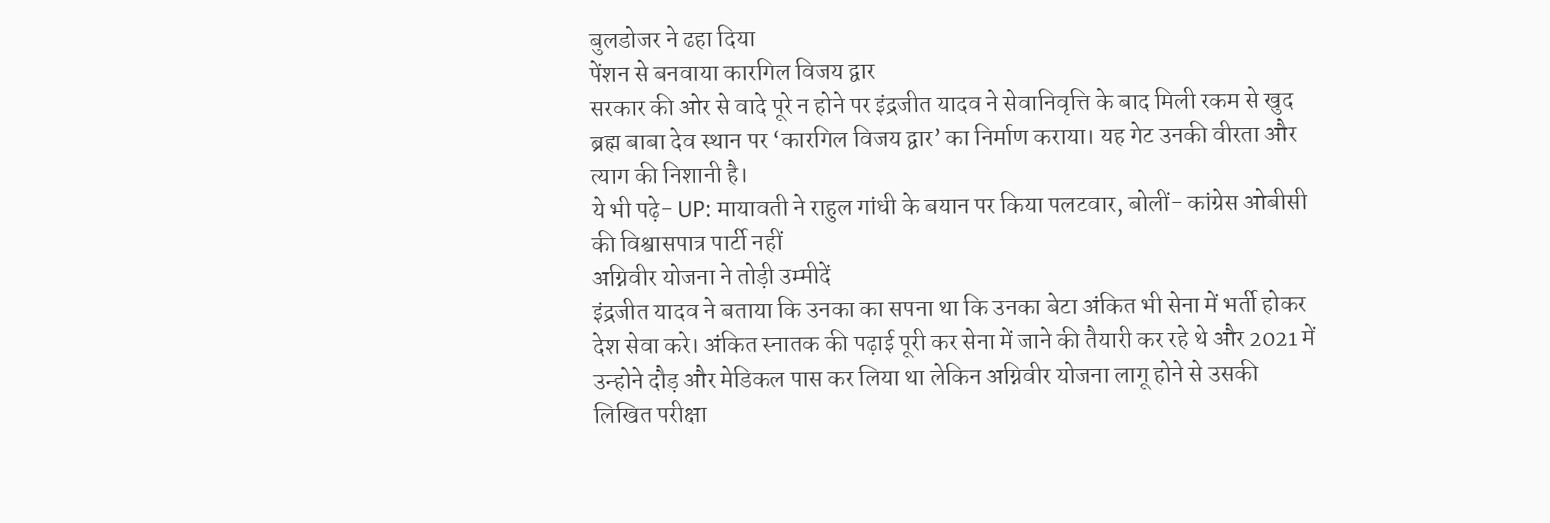बुलडोजर ने ढहा दिया
पेंशन से बनवाया कारगिल विजय द्वार
सरकार की ओर से वादे पूरे न होने पर इंद्रजीत यादव ने सेवानिवृत्ति के बाद मिली रकम से खुद ब्रह्म बाबा देव स्थान पर ‘कारगिल विजय द्वार’ का निर्माण कराया। यह गेट उनकी वीरता और त्याग की निशानी है।
ये भी पढ़े- UP: मायावती ने राहुल गांधी के बयान पर किया पलटवार, बोलीं- कांग्रेस ओबीसी की विश्वासपात्र पार्टी नहीं
अग्निवीर योजना ने तोड़ी उम्मीदें
इंद्रजीत यादव ने बताया कि उनका का सपना था कि उनका बेटा अंकित भी सेना में भर्ती होकर देश सेवा करे। अंकित स्नातक की पढ़ाई पूरी कर सेना में जाने की तैयारी कर रहे थे और 2021 में उन्होने दौड़ और मेडिकल पास कर लिया था लेकिन अग्निवीर योजना लागू होने से उसकी लिखित परीक्षा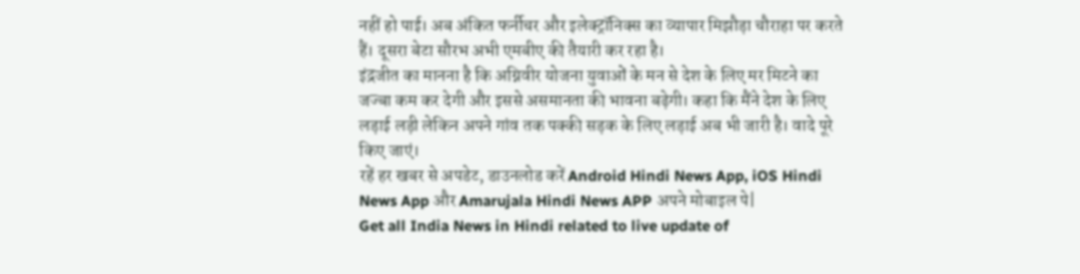नहीं हो पाई। अब अंकित फर्नीचर और इलेक्ट्रॉनिक्स का व्यापार मिझौड़ा चौराहा पर करते हैं। दूसरा बेटा सौरभ अभी एमबीए की तैयारी कर रहा है।
इंद्रजीत का मानना है कि अग्निवीर योजना युवाओं के मन से देश के लिए मर मिटने का जज्बा कम कर देगी और इससे असमानता की भावना बढ़ेगी। कहा कि मैंने देश के लिए लड़ाई लड़ी लेकिन अपने गांव तक पक्की सड़क के लिए लड़ाई अब भी जारी है। वादे पूरे किए जाएं।
रहें हर खबर से अपडेट, डाउनलोड करें Android Hindi News App, iOS Hindi News App और Amarujala Hindi News APP अपने मोबाइल पे|
Get all India News in Hindi related to live update of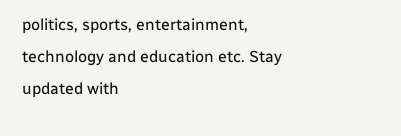politics, sports, entertainment, technology and education etc. Stay updated with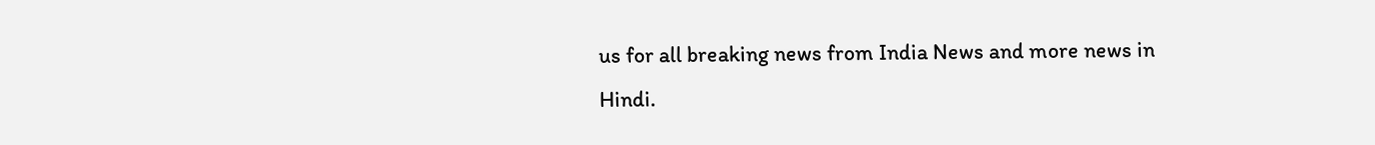us for all breaking news from India News and more news in Hindi.